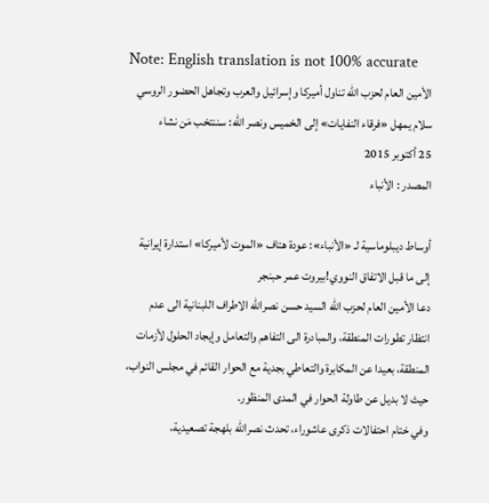Note: English translation is not 100% accurate
الأمين العام لحزب الله تناول أميركا وإسرائيل والعرب وتجاهل الحضور الروسي
سلام يمهل «فرقاء النفايات» إلى الخميس ونصر الله: سننتخب مَن نشاء
25 أكتوبر 2015
المصدر : الأنباء

أوساط ديبلوماسية لـ «الأنباء»: عودة هتاف «الموت لأميركا» استدارة إيرانية إلى ما قبل الاتفاق النووي!بيروت عمر حبنجر
دعا الأمين العام لحزب الله السيد حسن نصرالله الاطراف اللبنانية الى عدم انتظار تطورات المنطقة، والمبادرة الى التفاهم والتعامل وإيجاد الحلول لأزمات المنطقة، بعيدا عن المكابرة والتعاطي بجدية مع الحوار القائم في مجلس النواب، حيث لا بديل عن طاولة الحوار في المدى المنظور.
وفي ختام احتفالات ذكرى عاشوراء، تحدث نصرالله بلهجة تصعيدية،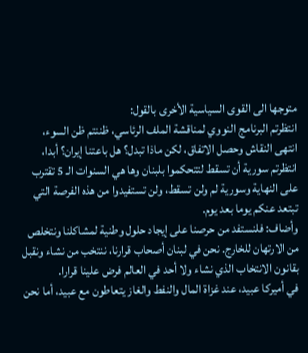متوجها الى القوى السياسية الأخرى بالقول:
انتظرتم البرنامج النووي لمناقشة الملف الرئاسي، ظننتم ظن السوء، انتهى النقاش وحصل الاتفاق، لكن ماذا تبدل؟ هل باعتنا إيران؟ أبدا، انتظرتم سورية أن تسقط لتتحكموا بلبنان وها هي السنوات الـ 5 تقترب على النهاية وسورية لم ولن تسقط، ولن تستفيدوا من هذه الفرصة التي تبتعد عنكم يوما بعد يوم.
وأضاف: فلنستفد من حرصنا على إيجاد حلول وطنية لمشاكلنا ونتخلص من الارتهان للخارج. نحن في لبنان أصحاب قرارنا، ننتخب من نشاء ونقبل بقانون الانتخاب الذي نشاء ولا أحد في العالم فرض علينا قرارا.
في أميركا عبيد، عند غزاة المال والنفط والغاز يتعاطون مع عبيد، أما نحن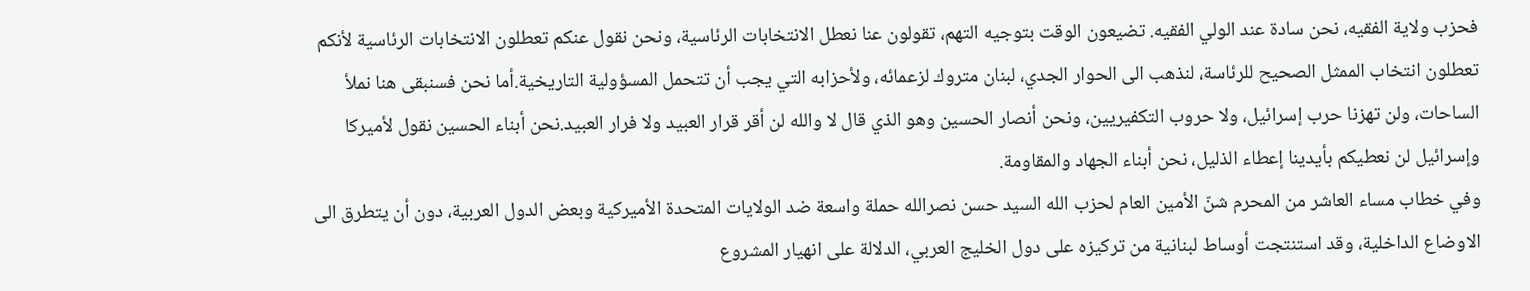فحزب ولاية الفقيه، نحن سادة عند الولي الفقيه. تضيعون الوقت بتوجيه التهم، تقولون عنا نعطل الانتخابات الرئاسية، ونحن نقول عنكم تعطلون الانتخابات الرئاسية لأنكم تعطلون انتخاب الممثل الصحيح للرئاسة، لنذهب الى الحوار الجدي، لبنان متروك لزعمائه، ولأحزابه التي يجب أن تتحمل المسؤولية التاريخية.أما نحن فسنبقى هنا نملأ الساحات، ولن تهزنا حرب إسرائيل، ولا حروب التكفيريين، ونحن أنصار الحسين وهو الذي قال لا والله لن أقر قرار العبيد ولا فرار العبيد.نحن أبناء الحسين نقول لأميركا وإسرائيل لن نعطيكم بأيدينا إعطاء الذليل، نحن أبناء الجهاد والمقاومة.
وفي خطاب مساء العاشر من المحرم شنّ الأمين العام لحزب الله السيد حسن نصرالله حملة واسعة ضد الولايات المتحدة الأميركية وبعض الدول العربية، دون أن يتطرق الى الاوضاع الداخلية، وقد استنتجت أوساط لبنانية من تركيزه على دول الخليج العربي، الدلالة على انهيار المشروع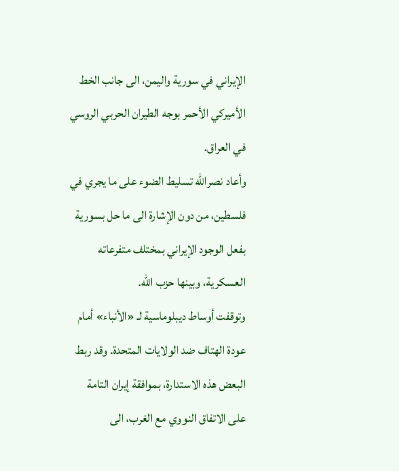الإيراني في سورية واليمن، الى جانب الخط الأميركي الأحمر بوجه الطيران الحربي الروسي في العراق.
وأعاد نصرالله تسليط الضوء على ما يجري في فلسطين، من دون الإشارة الى ما حل بسورية بفعل الوجود الإيراني بمختلف متفرعاته العسكرية، وبينها حزب الله.
وتوقفت أوساط ديبلوماسية لـ «الأنباء» أمام عودة الهتاف ضد الولايات المتحدة. وقد ربط البعض هذه الاستدارة، بموافقة إيران التامة على الاتفاق النووي مع الغرب، الى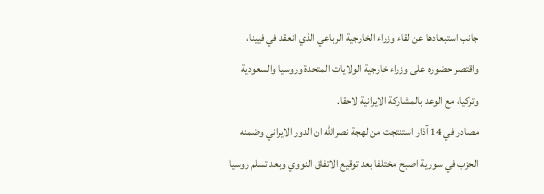جانب استبعادها عن لقاء وزراء الخارجية الرباعي الذي انعقد في فيينا، واقتصر حضوره على وزراء خارجية الولايات المتحدة وروسيا والسعودية وتركيا، مع الوعد بالمشاركة الايرانية لاحقا.
مصادر في 14 آذار استنتجت من لهجة نصرالله ان الدور الايراني وضمنه الحزب في سورية اصبح مختلفا بعد توقيع الاتفاق النووي وبعد تسلم روسيا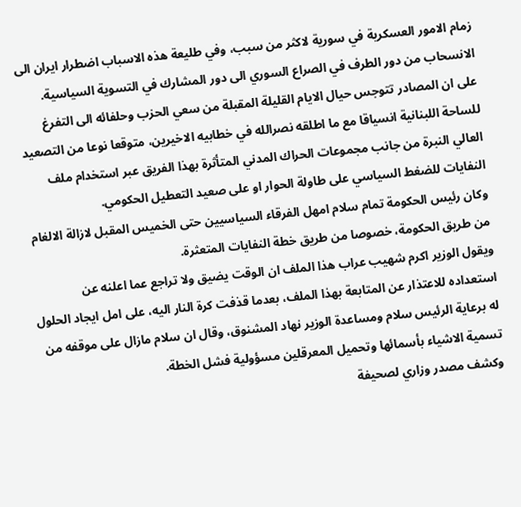زمام الامور العسكرية في سورية لاكثر من سبب، وفي طليعة هذه الاسباب اضطرار ايران الى الانسحاب من دور الطرف في الصراع السوري الى دور المشارك في التسوية السياسية.
على ان المصادر تتوجس حيال الايام القليلة المقبلة من سعي الحزب وحلفائه الى التفرغ للساحة اللبنانية انسياقا مع ما اطلقه نصرالله في خطابيه الاخيرين، متوقعا نوعا من التصعيد العالي النبرة من جانب مجموعات الحراك المدني المتأثرة بهذا الفريق عبر استخدام ملف النفايات للضغط السياسي على طاولة الحوار او على صعيد التعطيل الحكومي.
وكان رئيس الحكومة تمام سلام امهل الفرقاء السياسيين حتى الخميس المقبل لازالة الالغام من طريق الحكومة، خصوصا من طريق خطة النفايات المتعثرة.
ويقول الوزير اكرم شهيب عراب هذا الملف ان الوقت يضيق ولا تراجع عما اعلنه عن استعداده للاعتذار عن المتابعة بهذا الملف، بعدما قذفت كرة النار اليه، على امل ايجاد الحلول له برعاية الرئيس سلام ومساعدة الوزير نهاد المشنوق، وقال ان سلام مازال على موقفه من تسمية الاشياء بأسمائها وتحميل المعرقلين مسؤولية فشل الخطة.
وكشف مصدر وزاري لصحيفة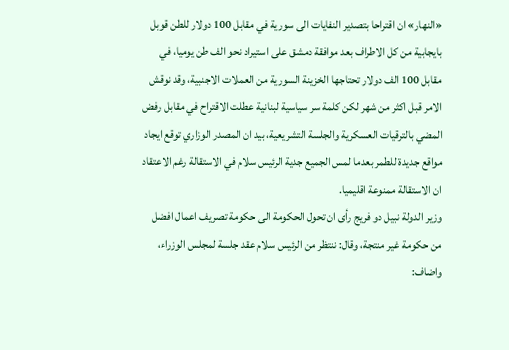«النهار» ان اقتراحا بتصدير النفايات الى سورية في مقابل 100 دولار للطن قوبل بايجابية من كل الاطراف بعد موافقة دمشق على استيراد نحو الف طن يوميا، في مقابل 100 الف دولار تحتاجها الخزينة السورية من العملات الاجنبية، وقد نوقش الامر قبل اكثر من شهر لكن كلمة سر سياسية لبنانية عطلت الاقتراح في مقابل رفض المضي بالترقيات العسكرية والجلسة التشريعية، بيد ان المصدر الوزاري توقع ايجاد مواقع جديدة للطمر بعدما لمس الجميع جدية الرئيس سلام في الاستقالة رغم الاعتقاد ان الاستقالة ممنوعة اقليميا.
وزير الدولة نبيل دو فريج رأى ان تحول الحكومة الى حكومة تصريف اعمال افضل من حكومة غير منتجة، وقال: ننتظر من الرئيس سلام عقد جلسة لمجلس الوزراء، واضاف: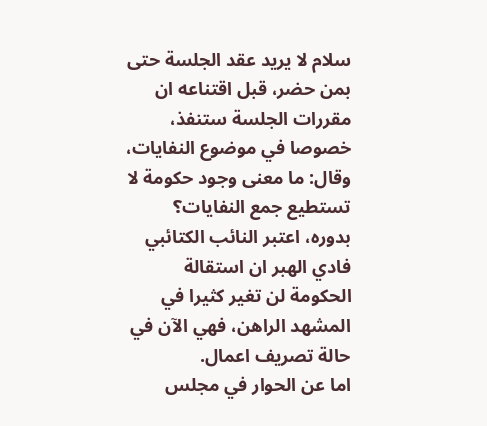سلام لا يريد عقد الجلسة حتى بمن حضر، قبل اقتناعه ان مقررات الجلسة ستنفذ، خصوصا في موضوع النفايات، وقال: ما معنى وجود حكومة لا تستطيع جمع النفايات؟
بدوره، اعتبر النائب الكتائبي فادي الهبر ان استقالة الحكومة لن تغير كثيرا في المشهد الراهن، فهي الآن في حالة تصريف اعمال.
اما عن الحوار في مجلس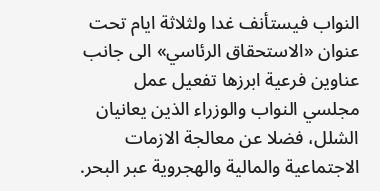النواب فيستأنف غدا ولثلاثة ايام تحت عنوان «الاستحقاق الرئاسي» الى جانب عناوين فرعية ابرزها تفعيل عمل مجلسي النواب والوزراء الذين يعانيان الشلل، فضلا عن معالجة الازمات الاجتماعية والمالية والهجروية عبر البحر.